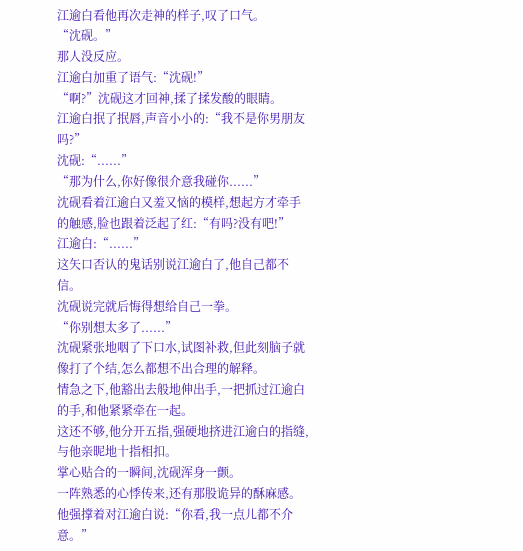江逾白看他再次走神的样子,叹了口气。
“沈砚。”
那人没反应。
江逾白加重了语气:“沈砚!”
“啊?”沈砚这才回神,揉了揉发酸的眼睛。
江逾白抿了抿唇,声音小小的:“我不是你男朋友吗?”
沈砚:“......”
“那为什么,你好像很介意我碰你......”
沈砚看着江逾白又羞又恼的模样,想起方才牵手的触感,脸也跟着泛起了红:“有吗?没有吧!”
江逾白:“......”
这矢口否认的鬼话别说江逾白了,他自己都不信。
沈砚说完就后悔得想给自己一拳。
“你别想太多了......”
沈砚紧张地咽了下口水,试图补救,但此刻脑子就像打了个结,怎么都想不出合理的解释。
情急之下,他豁出去般地伸出手,一把抓过江逾白的手,和他紧紧牵在一起。
这还不够,他分开五指,强硬地挤进江逾白的指缝,与他亲昵地十指相扣。
掌心贴合的一瞬间,沈砚浑身一颤。
一阵熟悉的心悸传来,还有那股诡异的酥麻感。
他强撑着对江逾白说:“你看,我一点儿都不介意。”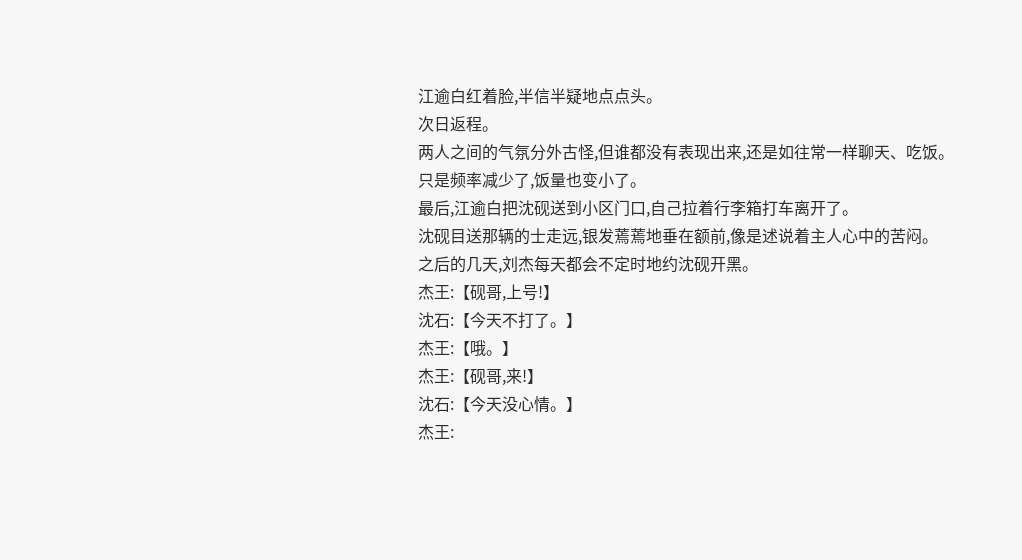江逾白红着脸,半信半疑地点点头。
次日返程。
两人之间的气氛分外古怪,但谁都没有表现出来,还是如往常一样聊天、吃饭。
只是频率减少了,饭量也变小了。
最后,江逾白把沈砚送到小区门口,自己拉着行李箱打车离开了。
沈砚目送那辆的士走远,银发蔫蔫地垂在额前,像是述说着主人心中的苦闷。
之后的几天,刘杰每天都会不定时地约沈砚开黑。
杰王:【砚哥,上号!】
沈石:【今天不打了。】
杰王:【哦。】
杰王:【砚哥,来!】
沈石:【今天没心情。】
杰王: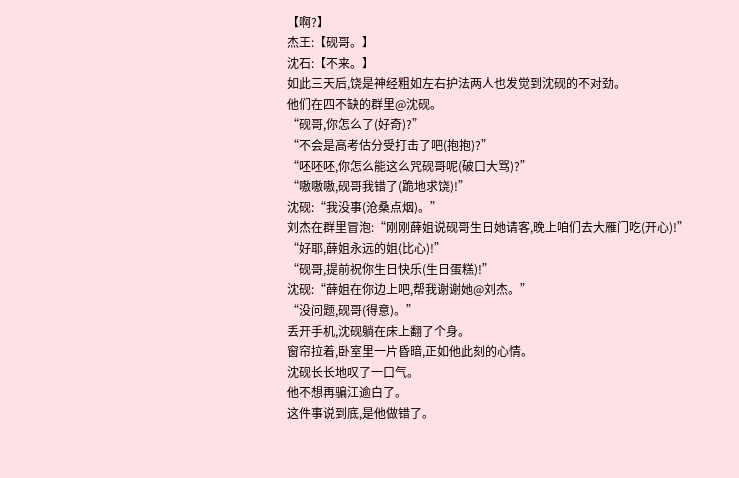【啊?】
杰王:【砚哥。】
沈石:【不来。】
如此三天后,饶是神经粗如左右护法两人也发觉到沈砚的不对劲。
他们在四不缺的群里@沈砚。
“砚哥,你怎么了(好奇)?”
“不会是高考估分受打击了吧(抱抱)?”
“呸呸呸,你怎么能这么咒砚哥呢(破口大骂)?”
“嗷嗷嗷,砚哥我错了(跪地求饶)!”
沈砚:“我没事(沧桑点烟)。”
刘杰在群里冒泡:“刚刚薛姐说砚哥生日她请客,晚上咱们去大雁门吃(开心)!”
“好耶,薛姐永远的姐(比心)!”
“砚哥,提前祝你生日快乐(生日蛋糕)!”
沈砚:“薛姐在你边上吧,帮我谢谢她@刘杰。”
“没问题,砚哥(得意)。”
丢开手机,沈砚躺在床上翻了个身。
窗帘拉着,卧室里一片昏暗,正如他此刻的心情。
沈砚长长地叹了一口气。
他不想再骗江逾白了。
这件事说到底,是他做错了。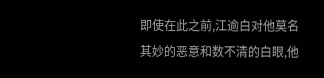即使在此之前,江逾白对他莫名其妙的恶意和数不清的白眼,他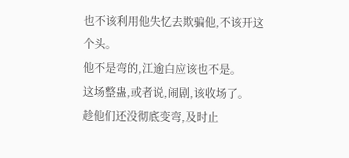也不该利用他失忆去欺骗他,不该开这个头。
他不是弯的,江逾白应该也不是。
这场整蛊,或者说,闹剧,该收场了。
趁他们还没彻底变弯,及时止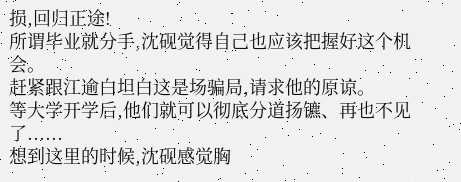损,回归正途!
所谓毕业就分手,沈砚觉得自己也应该把握好这个机会。
赶紧跟江逾白坦白这是场骗局,请求他的原谅。
等大学开学后,他们就可以彻底分道扬镳、再也不见了......
想到这里的时候,沈砚感觉胸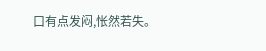口有点发闷,怅然若失。